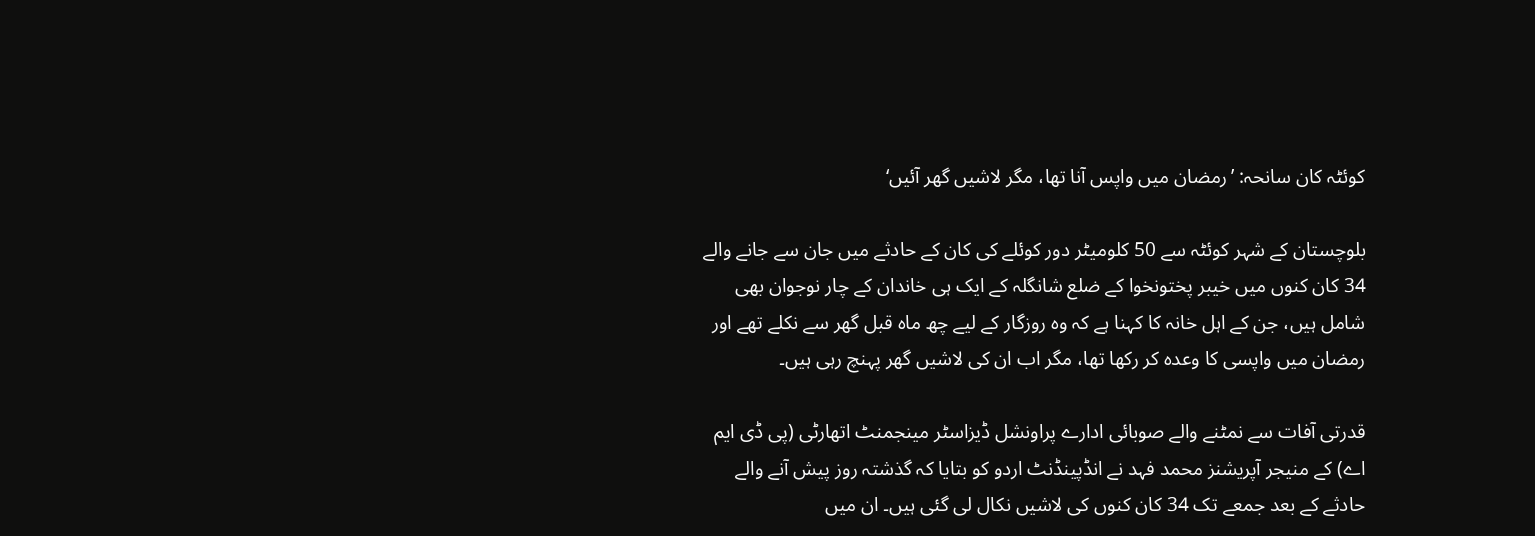کوئٹہ کان سانحہ: ’رمضان میں واپس آنا تھا، مگر لاشیں گھر آئیں‘

بلوچستان کے شہر کوئٹہ سے 50 کلومیٹر دور کوئلے کی کان کے حادثے میں جان سے جانے والے 34 کان کنوں میں خیبر پختونخوا کے ضلع شانگلہ کے ایک ہی خاندان کے چار نوجوان بھی شامل ہیں، جن کے اہل خانہ کا کہنا ہے کہ وہ روزگار کے لیے چھ ماہ قبل گھر سے نکلے تھے اور رمضان میں واپسی کا وعدہ کر رکھا تھا، مگر اب ان کی لاشیں گھر پہنچ رہی ہیں۔

قدرتی آفات سے نمٹنے والے صوبائی ادارے پراونشل ڈیزاسٹر مینجمنٹ اتھارٹی (پی ڈی ایم اے) کے منیجر آپریشنز محمد فہد نے انڈپینڈنٹ اردو کو بتایا کہ گذشتہ روز پیش آنے والے حادثے کے بعد جمعے تک 34 کان کنوں کی لاشیں نکال لی گئی ہیں۔ ان میں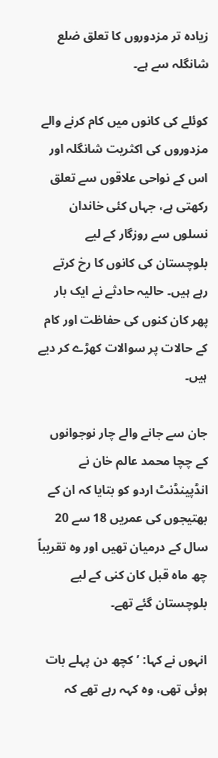زیادہ تر مزدوروں کا تعلق ضلع شانگلہ سے ہے۔

کوئلے کی کانوں میں کام کرنے والے مزدوروں کی اکثریت شانگلہ اور اس کے نواحی علاقوں سے تعلق رکھتی ہے، جہاں کئی خاندان نسلوں سے روزگار کے لیے بلوچستان کی کانوں کا رخ کرتے رہے ہیں۔ حالیہ حادثے نے ایک بار پھر کان کنوں کی حفاظت اور کام کے حالات پر سوالات کھڑے کر دیے ہیں۔

جان سے جانے والے چار نوجوانوں کے چچا محمد عالم خان نے انڈپینڈنٹ اردو کو بتایا کہ ان کے بھتیجوں کی عمریں 18 سے 20 سال کے درمیان تھیں اور وہ تقریباً چھ ماہ قبل کان کنی کے لیے بلوچستان گئے تھے۔

انہوں نے کہا: ’کچھ دن پہلے بات ہوئی تھی، وہ کہہ رہے تھے کہ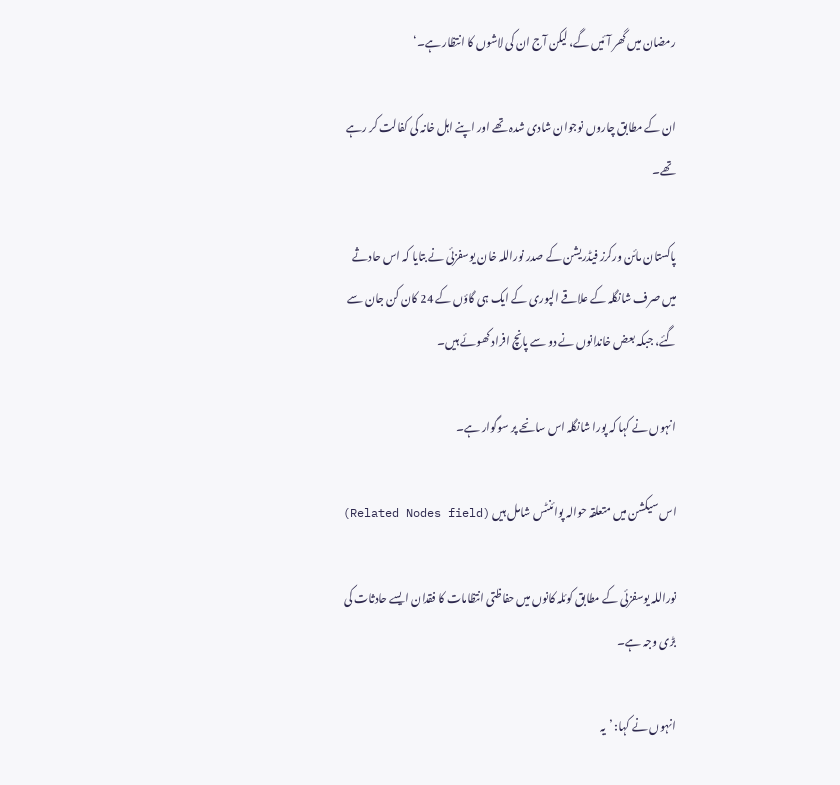رمضان میں گھر آئیں گے، لیکن آج ان کی لاشوں کا انتظار ہے۔‘

ان کے مطابق چاروں نوجوان شادی شدہ تھے اور اپنے اہل خانہ کی کفالت کر رہے تھے۔

پاکستان مائن ورکرز فیڈریشن کے صدر نوراللہ خان یوسفزئی نے بتایا کہ اس حادثے میں صرف شانگلہ کے علاقے الپوری کے ایک ہی گاؤں کے 24 کان کن جان سے گئے، جبکہ بعض خاندانوں نے دو سے پانچ افراد کھوئے ہیں۔

انہوں نے کہا کہ پورا شانگلہ اس سانحے پر سوگوار ہے۔

اس سیکشن میں متعلقہ حوالہ پوائنٹس شامل ہیں (Related Nodes field)

نوراللہ یوسفزئی کے مطابق کوئلہ کانوں میں حفاظتی انتظامات کا فقدان ایسے حادثات کی بڑی وجہ ہے۔

انہوں نے کہا: ’یہ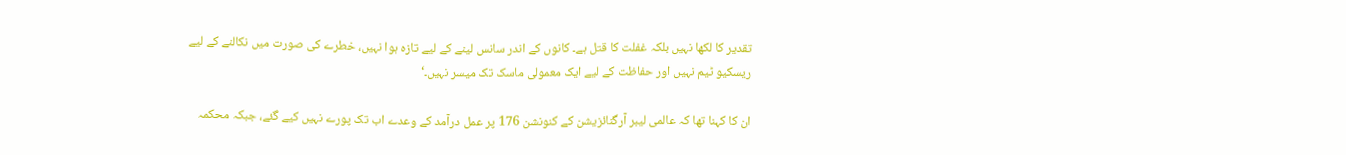تقدیر کا لکھا نہیں بلکہ غفلت کا قتل ہے۔ کانوں کے اندر سانس لینے کے لیے تازہ ہوا نہیں، خطرے کی صورت میں نکالنے کے لیے ریسکیو ٹیم نہیں اور حفاظت کے لیے ایک معمولی ماسک تک میسر نہیں۔‘

ان کا کہنا تھا کہ عالمی لیبر آرگنائزیشن کے کنونشن 176 پر عمل درآمد کے وعدے اب تک پورے نہیں کیے گئے، جبکہ محکمہ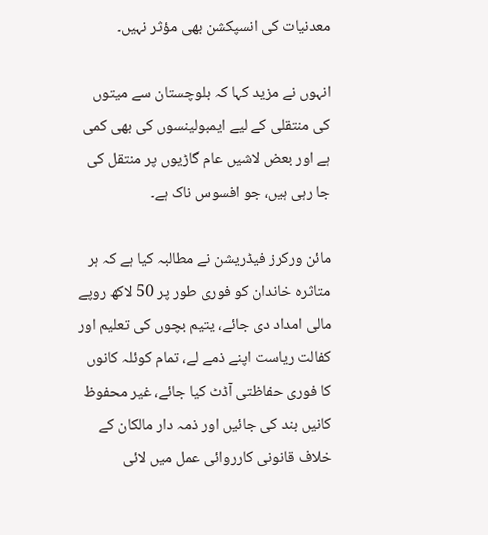معدنیات کی انسپکشن بھی مؤثر نہیں۔

انہوں نے مزید کہا کہ بلوچستان سے میتوں کی منتقلی کے لیے ایمبولینسوں کی بھی کمی ہے اور بعض لاشیں عام گاڑیوں پر منتقل کی جا رہی ہیں، جو افسوس ناک ہے۔

مائن ورکرز فیڈریشن نے مطالبہ کیا ہے کہ ہر متاثرہ خاندان کو فوری طور پر 50 لاکھ روپے مالی امداد دی جائے، یتیم بچوں کی تعلیم اور کفالت ریاست اپنے ذمے لے، تمام کوئلہ کانوں کا فوری حفاظتی آڈٹ کیا جائے، غیر محفوظ کانیں بند کی جائیں اور ذمہ دار مالکان کے خلاف قانونی کارروائی عمل میں لائی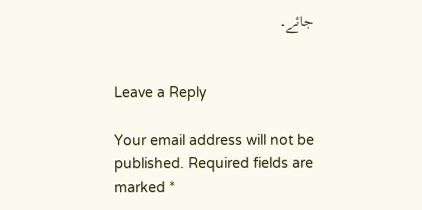جائے۔


Leave a Reply

Your email address will not be published. Required fields are marked *